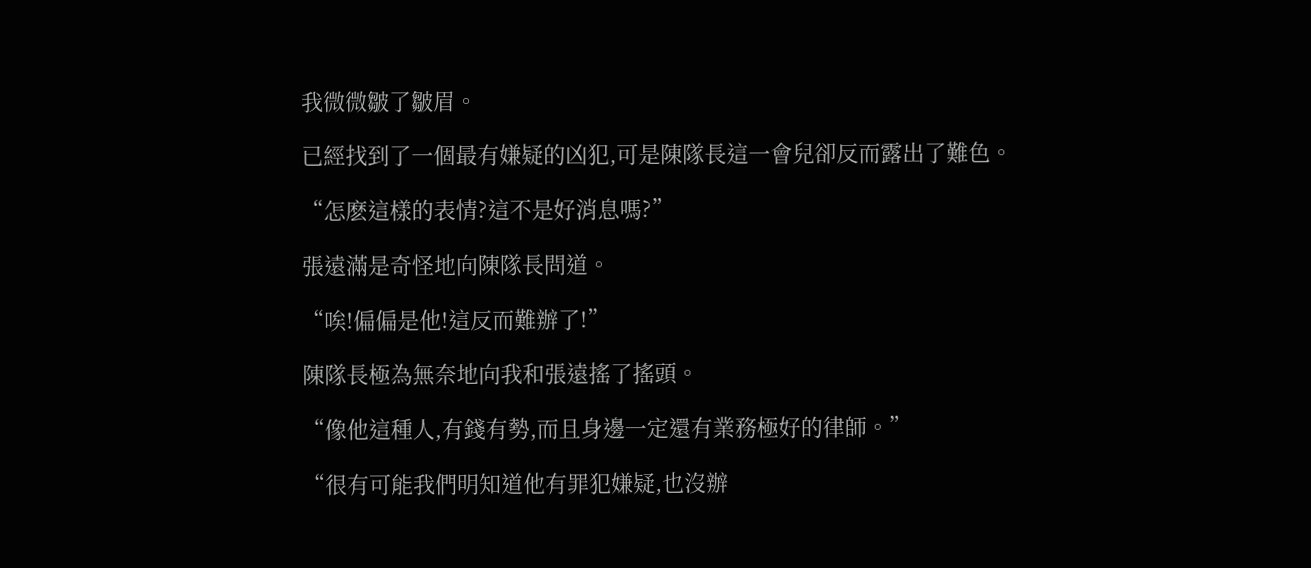我微微皺了皺眉。

已經找到了一個最有嫌疑的凶犯,可是陳隊長這一會兒卻反而露出了難色。

“怎麽這樣的表情?這不是好消息嗎?”

張遠滿是奇怪地向陳隊長問道。

“唉!偏偏是他!這反而難辦了!”

陳隊長極為無奈地向我和張遠搖了搖頭。

“像他這種人,有錢有勢,而且身邊一定還有業務極好的律師。”

“很有可能我們明知道他有罪犯嫌疑,也沒辦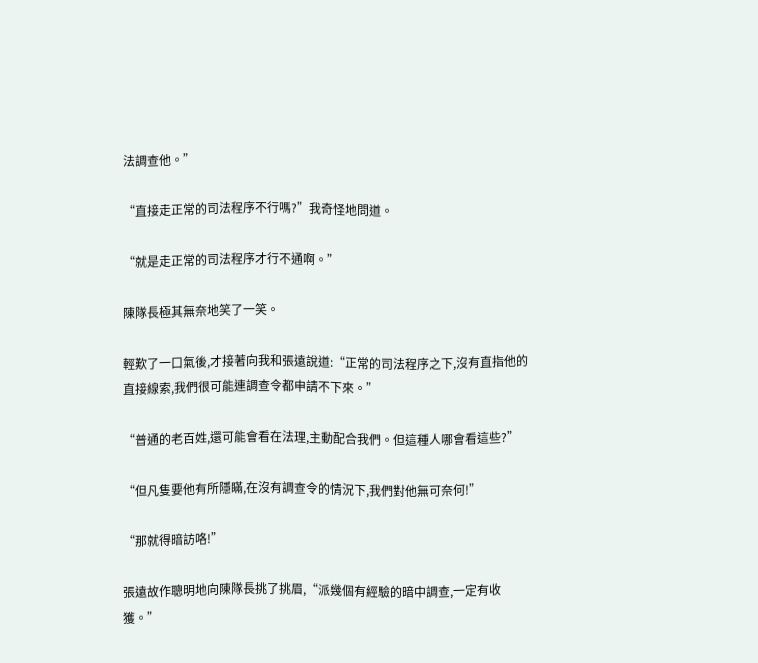法調查他。”

“直接走正常的司法程序不行嗎?”我奇怪地問道。

“就是走正常的司法程序才行不通啊。”

陳隊長極其無奈地笑了一笑。

輕歎了一口氣後,才接著向我和張遠說道:“正常的司法程序之下,沒有直指他的直接線索,我們很可能連調查令都申請不下來。”

“普通的老百姓,還可能會看在法理,主動配合我們。但這種人哪會看這些?”

“但凡隻要他有所隱瞞,在沒有調查令的情況下,我們對他無可奈何!”

“那就得暗訪咯!”

張遠故作聰明地向陳隊長挑了挑眉,“派幾個有經驗的暗中調查,一定有收獲。”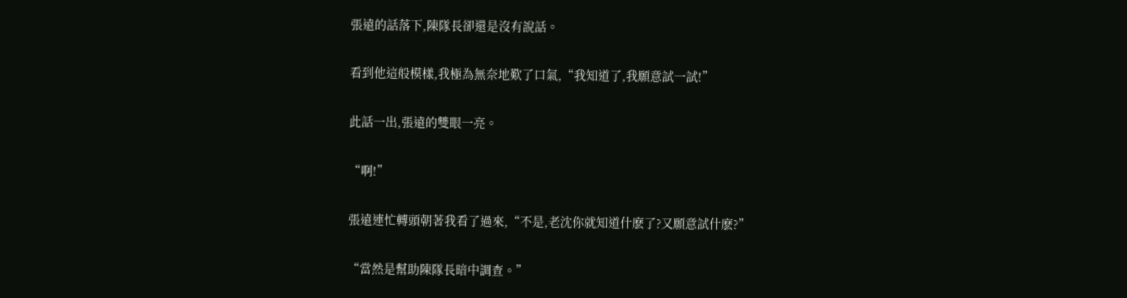張遠的話落下,陳隊長卻還是沒有說話。

看到他這般模樣,我極為無奈地歎了口氣,“我知道了,我願意試一試!”

此話一出,張遠的雙眼一亮。

“啊!”

張遠連忙轉頭朝著我看了過來,“不是,老沈你就知道什麽了?又願意試什麽?”

“當然是幫助陳隊長暗中調查。”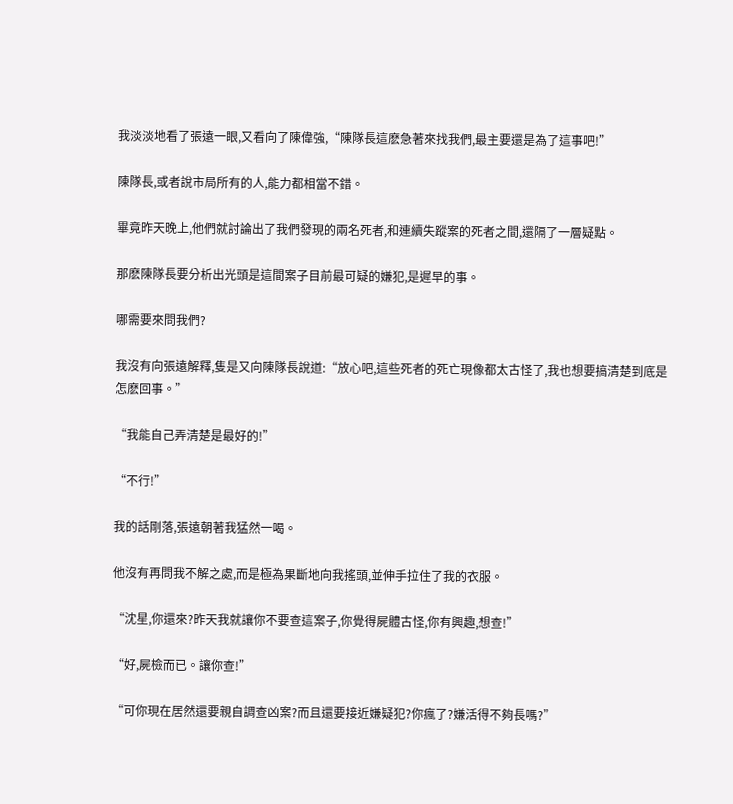我淡淡地看了張遠一眼,又看向了陳偉強,“陳隊長這麽急著來找我們,最主要還是為了這事吧!”

陳隊長,或者說市局所有的人,能力都相當不錯。

畢竟昨天晚上,他們就討論出了我們發現的兩名死者,和連續失蹤案的死者之間,還隔了一層疑點。

那麽陳隊長要分析出光頭是這間案子目前最可疑的嫌犯,是遲早的事。

哪需要來問我們?

我沒有向張遠解釋,隻是又向陳隊長說道:“放心吧,這些死者的死亡現像都太古怪了,我也想要搞清楚到底是怎麽回事。”

“我能自己弄清楚是最好的!”

“不行!”

我的話剛落,張遠朝著我猛然一喝。

他沒有再問我不解之處,而是極為果斷地向我搖頭,並伸手拉住了我的衣服。

“沈星,你還來?昨天我就讓你不要查這案子,你覺得屍體古怪,你有興趣,想查!”

“好,屍檢而已。讓你查!”

“可你現在居然還要親自調查凶案?而且還要接近嫌疑犯?你瘋了?嫌活得不夠長嗎?”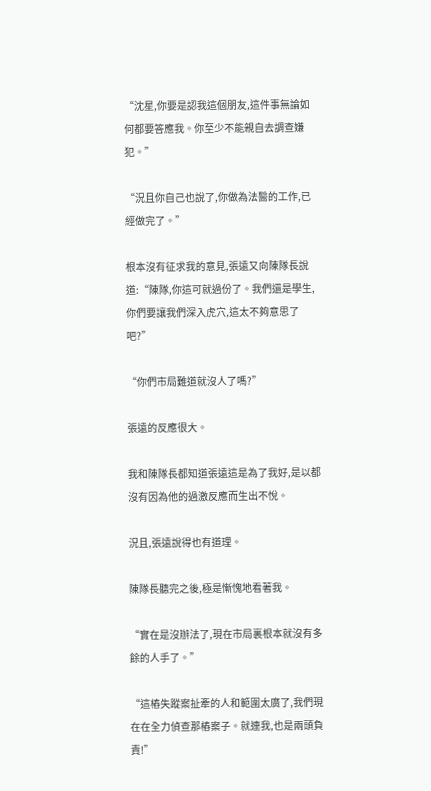“沈星,你要是認我這個朋友,這件事無論如何都要答應我。你至少不能親自去調查嫌犯。”

“況且你自己也說了,你做為法醫的工作,已經做完了。”

根本沒有征求我的意見,張遠又向陳隊長說道:“陳隊,你這可就過份了。我們還是學生,你們要讓我們深入虎穴,這太不夠意思了吧?”

“你們市局難道就沒人了嗎?”

張遠的反應很大。

我和陳隊長都知道張遠這是為了我好,是以都沒有因為他的過激反應而生出不悅。

況且,張遠說得也有道理。

陳隊長聽完之後,極是慚愧地看著我。

“實在是沒辦法了,現在市局裏根本就沒有多餘的人手了。”

“這樁失蹤案扯牽的人和範圍太廣了,我們現在在全力偵查那樁案子。就連我,也是兩頭負責!”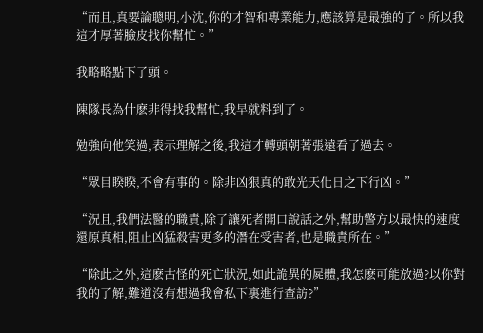“而且,真要論聰明,小沈,你的才智和專業能力,應該算是最強的了。所以我這才厚著臉皮找你幫忙。”

我略略點下了頭。

陳隊長為什麽非得找我幫忙,我早就料到了。

勉強向他笑過,表示理解之後,我這才轉頭朝著張遠看了過去。

“眾目睽睽,不會有事的。除非凶狠真的敢光天化日之下行凶。”

“況且,我們法醫的職責,除了讓死者開口說話之外,幫助警方以最快的速度還原真相,阻止凶猛殺害更多的潛在受害者,也是職責所在。”

“除此之外,這麽古怪的死亡狀況,如此詭異的屍體,我怎麽可能放過?以你對我的了解,難道沒有想過我會私下裏進行查訪?”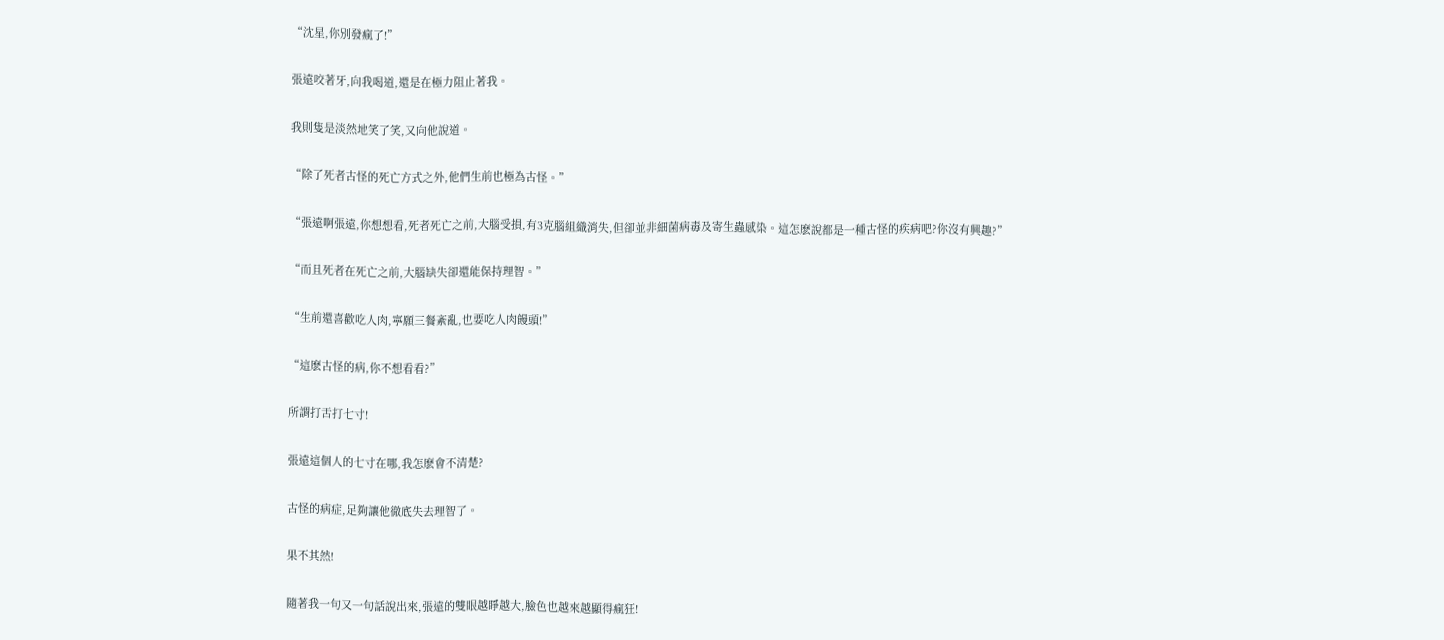“沈星,你別發瘋了!”

張遠咬著牙,向我喝道,還是在極力阻止著我。

我則隻是淡然地笑了笑,又向他說道。

“除了死者古怪的死亡方式之外,他們生前也極為古怪。”

“張遠啊張遠,你想想看,死者死亡之前,大腦受損,有3克腦組織消失,但卻並非細菌病毒及寄生蟲感染。這怎麽說都是一種古怪的疾病吧?你沒有興趣?”

“而且死者在死亡之前,大腦缺失卻還能保持理智。”

“生前還喜歡吃人肉,寧願三餐紊亂,也要吃人肉饅頭!”

“這麽古怪的病,你不想看看?”

所謂打舌打七寸!

張遠這個人的七寸在哪,我怎麽會不清楚?

古怪的病症,足夠讓他徹底失去理智了。

果不其然!

隨著我一句又一句話說出來,張遠的雙眼越睜越大,臉色也越來越顯得瘋狂!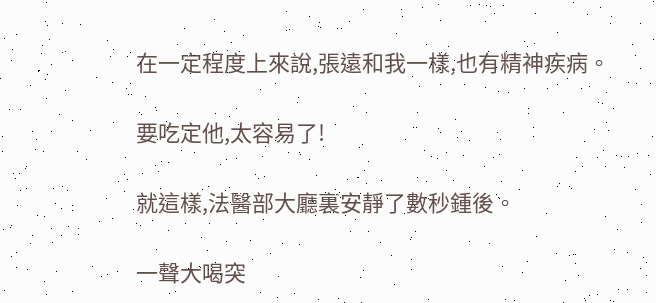在一定程度上來說,張遠和我一樣,也有精神疾病。

要吃定他,太容易了!

就這樣,法醫部大廳裏安靜了數秒鍾後。

一聲大喝突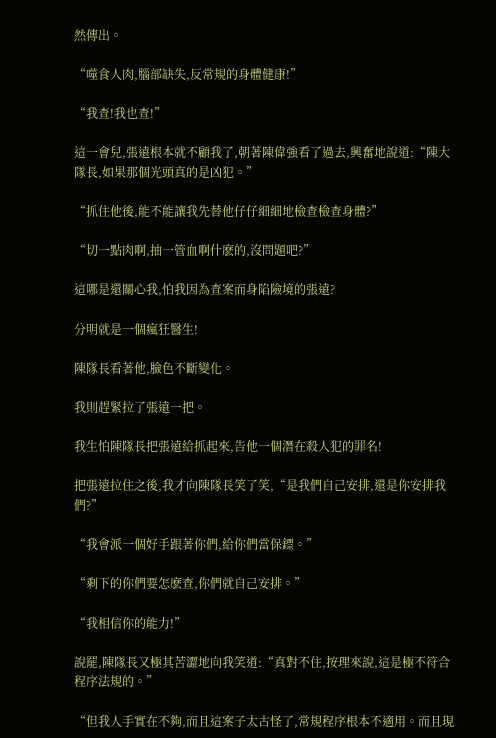然傳出。

“噬食人肉,腦部缺失,反常規的身體健康!”

“我查!我也查!”

這一會兒,張遠根本就不顧我了,朝著陳偉強看了過去,興奮地說道:“陳大隊長,如果那個光頭真的是凶犯。”

“抓住他後,能不能讓我先替他仔仔細細地檢查檢查身體?”

“切一點肉啊,抽一管血啊什麽的,沒問題吧?”

這哪是還關心我,怕我因為查案而身陷險境的張遠?

分明就是一個瘋狂醫生!

陳隊長看著他,臉色不斷變化。

我則趕緊拉了張遠一把。

我生怕陳隊長把張遠給抓起來,告他一個潛在殺人犯的罪名!

把張遠拉住之後,我才向陳隊長笑了笑,“是我們自己安排,還是你安排我們?”

“我會派一個好手跟著你們,給你們當保鏢。”

“剩下的你們要怎麽查,你們就自己安排。”

“我相信你的能力!”

說罷,陳隊長又極其苦澀地向我笑道:“真對不住,按理來說,這是極不符合程序法規的。”

“但我人手實在不夠,而且這案子太古怪了,常規程序根本不適用。而且現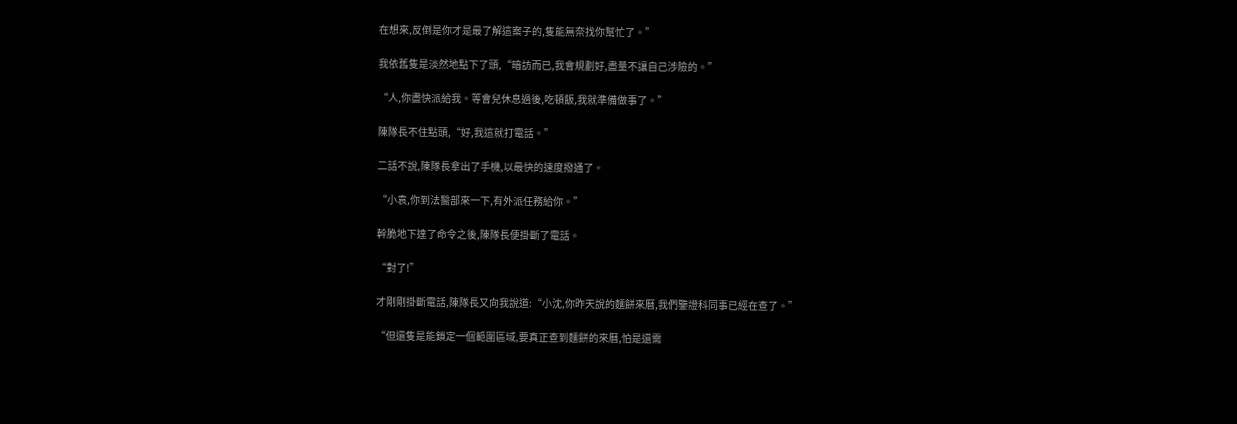在想來,反倒是你才是最了解這案子的,隻能無奈找你幫忙了。”

我依舊隻是淡然地點下了頭,“暗訪而已,我會規劃好,盡量不讓自己涉險的。”

“人,你盡快派給我。等會兒休息過後,吃頓飯,我就準備做事了。”

陳隊長不住點頭,“好,我這就打電話。”

二話不說,陳隊長拿出了手機,以最快的速度撥通了。

“小袁,你到法醫部來一下,有外派任務給你。”

幹脆地下達了命令之後,陳隊長便掛斷了電話。

“對了!”

才剛剛掛斷電話,陳隊長又向我說道:“小沈,你昨天說的麵餅來曆,我們鑒證科同事已經在查了。”

“但還隻是能鎖定一個範圍區域,要真正查到麵餅的來曆,怕是還需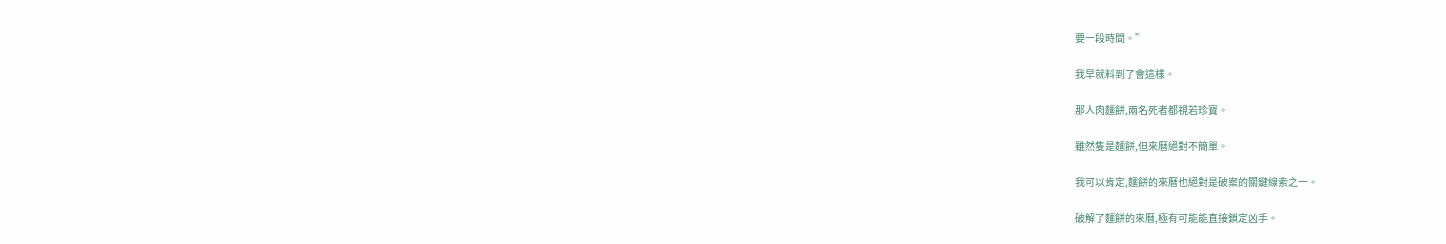要一段時間。”

我早就料到了會這樣。

那人肉麵餅,兩名死者都視若珍寶。

雖然隻是麵餅,但來曆絕對不簡單。

我可以肯定,麵餅的來曆也絕對是破案的關鍵線索之一。

破解了麵餅的來曆,極有可能能直接鎖定凶手。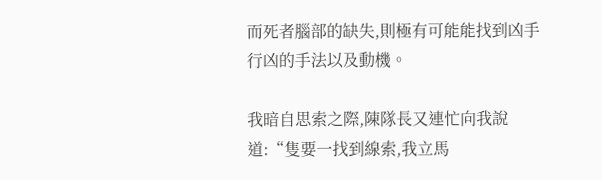而死者腦部的缺失,則極有可能能找到凶手行凶的手法以及動機。

我暗自思索之際,陳隊長又連忙向我說道:“隻要一找到線索,我立馬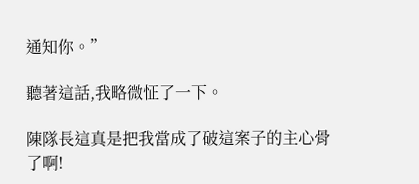通知你。”

聽著這話,我略微怔了一下。

陳隊長這真是把我當成了破這案子的主心骨了啊!